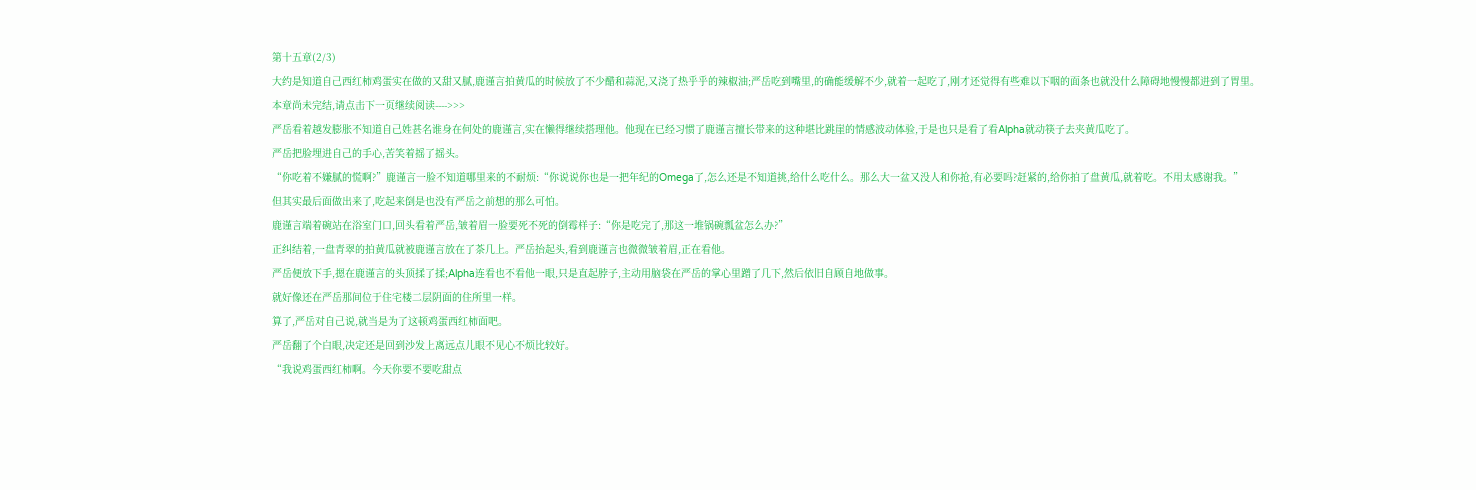第十五章(2/3)
大约是知道自己西红柿鸡蛋实在做的又甜又腻,鹿谨言拍黄瓜的时候放了不少醋和蒜泥,又浇了热乎乎的辣椒油;严岳吃到嘴里,的确能缓解不少,就着一起吃了,刚才还觉得有些难以下咽的面条也就没什么障碍地慢慢都进到了胃里。
本章尚未完结,请点击下一页继续阅读---->>>
严岳看着越发膨胀不知道自己姓甚名谁身在何处的鹿谨言,实在懒得继续搭理他。他现在已经习惯了鹿谨言擅长带来的这种堪比跳崖的情感波动体验,于是也只是看了看Alpha就动筷子去夹黄瓜吃了。
严岳把脸埋进自己的手心,苦笑着摇了摇头。
“你吃着不嫌腻的慌啊?”鹿谨言一脸不知道哪里来的不耐烦:“你说说你也是一把年纪的Omega了,怎么还是不知道挑,给什么吃什么。那么大一盆又没人和你抢,有必要吗?赶紧的,给你拍了盘黄瓜,就着吃。不用太感谢我。”
但其实最后面做出来了,吃起来倒是也没有严岳之前想的那么可怕。
鹿谨言端着碗站在浴室门口,回头看着严岳,皱着眉一脸要死不死的倒霉样子:“你是吃完了,那这一堆锅碗瓢盆怎么办?”
正纠结着,一盘青翠的拍黄瓜就被鹿谨言放在了茶几上。严岳抬起头,看到鹿谨言也微微皱着眉,正在看他。
严岳便放下手,摁在鹿谨言的头顶揉了揉;Alpha连看也不看他一眼,只是直起脖子,主动用脑袋在严岳的掌心里蹭了几下,然后依旧自顾自地做事。
就好像还在严岳那间位于住宅楼二层阴面的住所里一样。
算了,严岳对自己说,就当是为了这顿鸡蛋西红柿面吧。
严岳翻了个白眼,决定还是回到沙发上离远点儿眼不见心不烦比较好。
“我说鸡蛋西红柿啊。今天你要不要吃甜点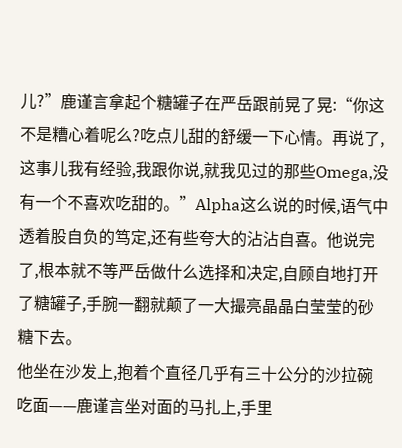儿?”鹿谨言拿起个糖罐子在严岳跟前晃了晃:“你这不是糟心着呢么?吃点儿甜的舒缓一下心情。再说了,这事儿我有经验,我跟你说,就我见过的那些Omega,没有一个不喜欢吃甜的。”Alpha这么说的时候,语气中透着股自负的笃定,还有些夸大的沾沾自喜。他说完了,根本就不等严岳做什么选择和决定,自顾自地打开了糖罐子,手腕一翻就颠了一大撮亮晶晶白莹莹的砂糖下去。
他坐在沙发上,抱着个直径几乎有三十公分的沙拉碗吃面——鹿谨言坐对面的马扎上,手里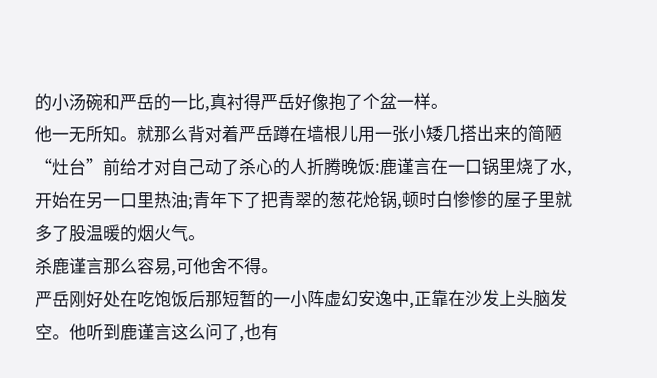的小汤碗和严岳的一比,真衬得严岳好像抱了个盆一样。
他一无所知。就那么背对着严岳蹲在墙根儿用一张小矮几搭出来的简陋“灶台”前给才对自己动了杀心的人折腾晚饭:鹿谨言在一口锅里烧了水,开始在另一口里热油;青年下了把青翠的葱花炝锅,顿时白惨惨的屋子里就多了股温暖的烟火气。
杀鹿谨言那么容易,可他舍不得。
严岳刚好处在吃饱饭后那短暂的一小阵虚幻安逸中,正靠在沙发上头脑发空。他听到鹿谨言这么问了,也有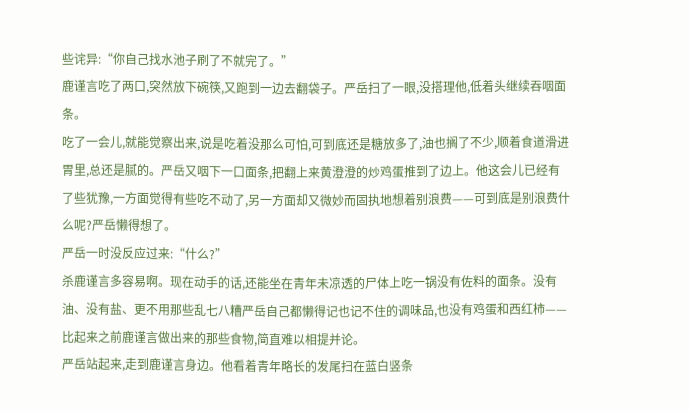些诧异:“你自己找水池子刷了不就完了。”
鹿谨言吃了两口,突然放下碗筷,又跑到一边去翻袋子。严岳扫了一眼,没搭理他,低着头继续吞咽面条。
吃了一会儿,就能觉察出来,说是吃着没那么可怕,可到底还是糖放多了,油也搁了不少,顺着食道滑进胃里,总还是腻的。严岳又咽下一口面条,把翻上来黄澄澄的炒鸡蛋推到了边上。他这会儿已经有了些犹豫,一方面觉得有些吃不动了,另一方面却又微妙而固执地想着别浪费——可到底是别浪费什么呢?严岳懒得想了。
严岳一时没反应过来:“什么?”
杀鹿谨言多容易啊。现在动手的话,还能坐在青年未凉透的尸体上吃一锅没有佐料的面条。没有油、没有盐、更不用那些乱七八糟严岳自己都懒得记也记不住的调味品,也没有鸡蛋和西红柿——比起来之前鹿谨言做出来的那些食物,简直难以相提并论。
严岳站起来,走到鹿谨言身边。他看着青年略长的发尾扫在蓝白竖条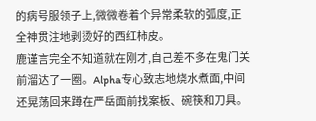的病号服领子上,微微卷着个异常柔软的弧度,正全神贯注地剥烫好的西红柿皮。
鹿谨言完全不知道就在刚才,自己差不多在鬼门关前溜达了一圈。Alpha专心致志地烧水煮面,中间还晃荡回来蹲在严岳面前找案板、碗筷和刀具。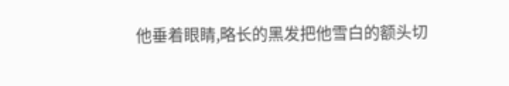他垂着眼睛,略长的黑发把他雪白的额头切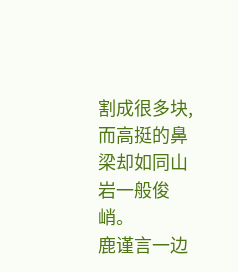割成很多块,而高挺的鼻梁却如同山岩一般俊峭。
鹿谨言一边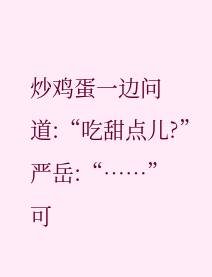炒鸡蛋一边问道:“吃甜点儿?”
严岳:“……”
可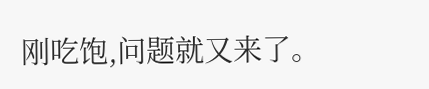刚吃饱,问题就又来了。